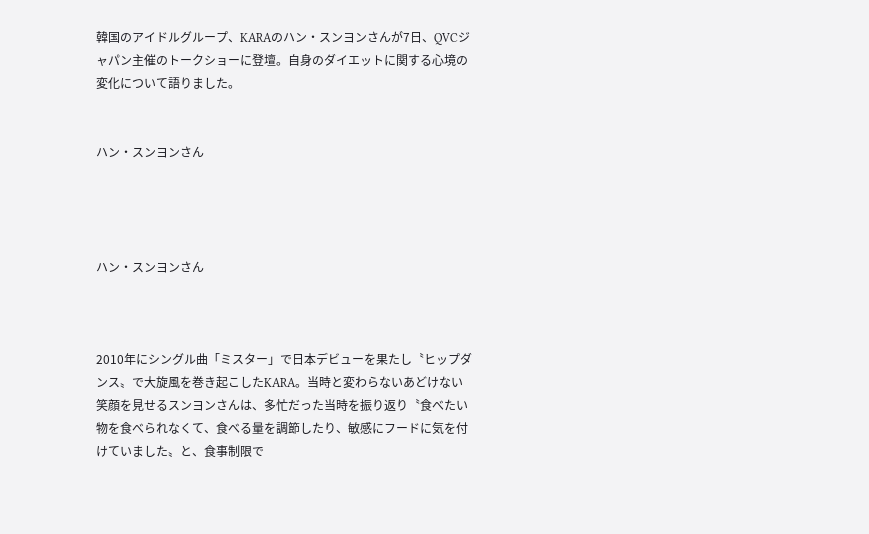韓国のアイドルグループ、KARAのハン・スンヨンさんが7日、QVCジャパン主催のトークショーに登壇。自身のダイエットに関する心境の変化について語りました。


ハン・スンヨンさん




ハン・スンヨンさん



2010年にシングル曲「ミスター」で日本デビューを果たし〝ヒップダンス〟で大旋風を巻き起こしたKARA。当時と変わらないあどけない笑顔を見せるスンヨンさんは、多忙だった当時を振り返り〝食べたい物を食べられなくて、食べる量を調節したり、敏感にフードに気を付けていました〟と、食事制限で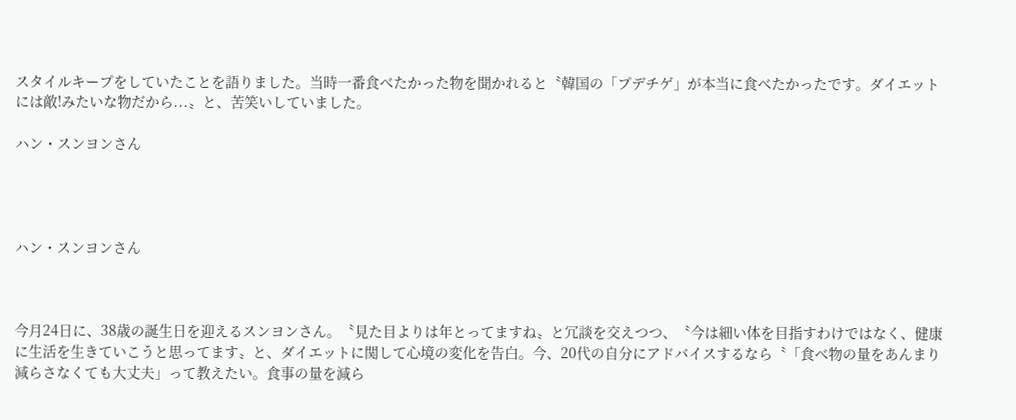スタイルキープをしていたことを語りました。当時一番食べたかった物を聞かれると〝韓国の「プデチゲ」が本当に食べたかったです。ダイエットには敵!みたいな物だから...〟と、苦笑いしていました。

ハン・スンヨンさん




ハン・スンヨンさん



今月24日に、38歳の誕生日を迎えるスンヨンさん。〝見た目よりは年とってますね〟と冗談を交えつつ、〝今は細い体を目指すわけではなく、健康に生活を生きていこうと思ってます〟と、ダイエットに関して心境の変化を告白。今、20代の自分にアドバイスするなら〝「食べ物の量をあんまり減らさなくても大丈夫」って教えたい。食事の量を減ら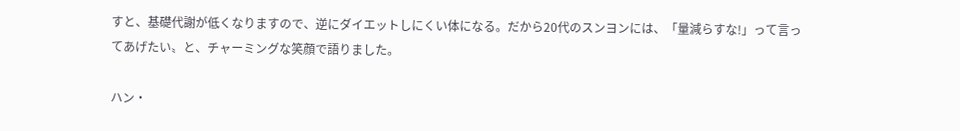すと、基礎代謝が低くなりますので、逆にダイエットしにくい体になる。だから20代のスンヨンには、「量減らすな!」って言ってあげたい〟と、チャーミングな笑顔で語りました。

ハン・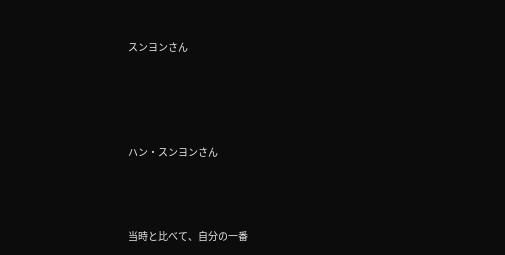スンヨンさん




ハン・スンヨンさん



当時と比べて、自分の一番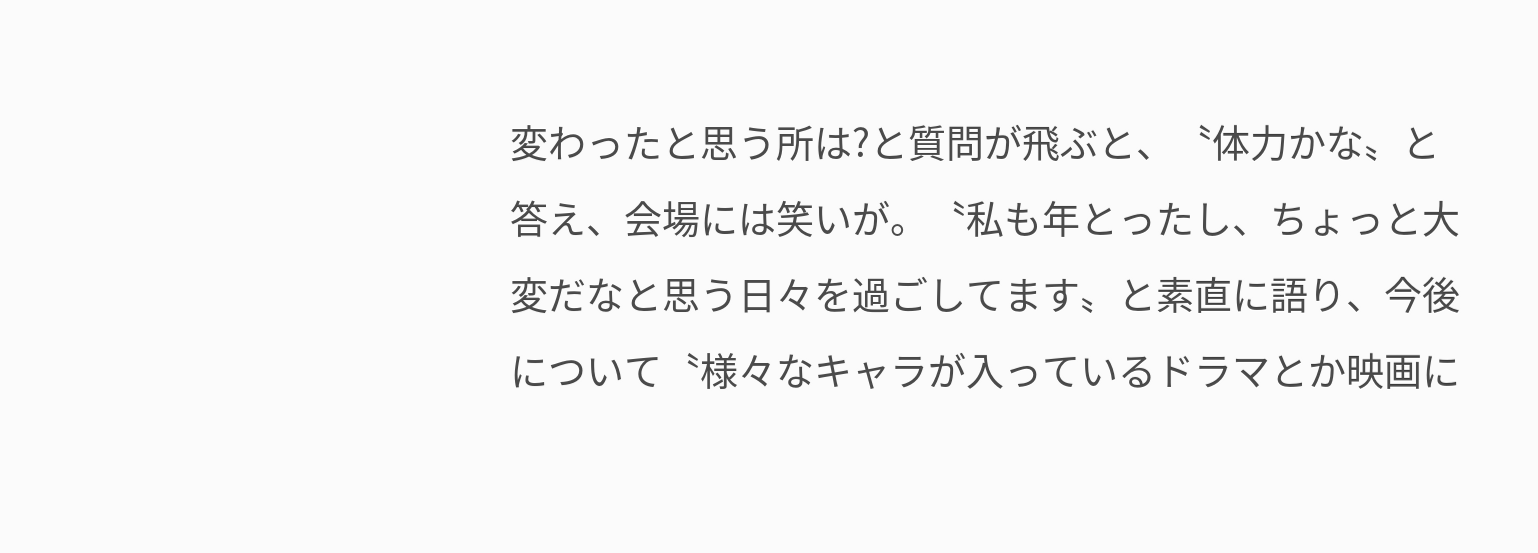変わったと思う所は?と質問が飛ぶと、〝体力かな〟と答え、会場には笑いが。〝私も年とったし、ちょっと大変だなと思う日々を過ごしてます〟と素直に語り、今後について〝様々なキャラが入っているドラマとか映画に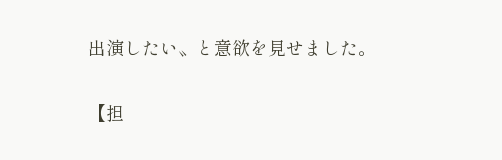出演したい〟と意欲を見せました。

【担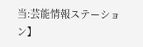当:芸能情報ステーション】